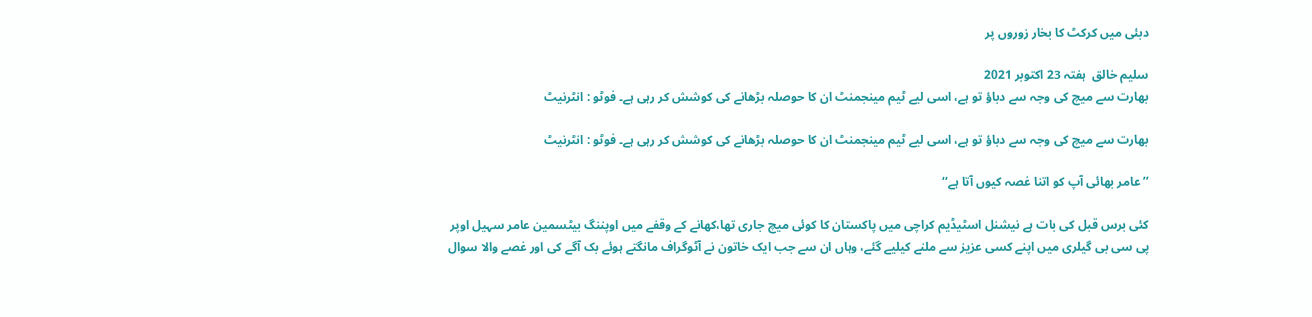دبئی میں کرکٹ کا بخار زوروں پر

سلیم خالق  ہفتہ 23 اکتوبر 2021
بھارت سے میچ کی وجہ سے دباؤ تو ہے، اسی لیے ٹیم مینجمنٹ ان کا حوصلہ بڑھانے کی کوشش کر رہی ہے۔ فوٹو : انٹرنیٹ

بھارت سے میچ کی وجہ سے دباؤ تو ہے، اسی لیے ٹیم مینجمنٹ ان کا حوصلہ بڑھانے کی کوشش کر رہی ہے۔ فوٹو : انٹرنیٹ

’’عامر بھائی آپ کو اتنا غصہ کیوں آتا ہے‘‘

کئی برس قبل کی بات ہے نیشنل اسٹیڈیم کراچی میں پاکستان کا کوئی میچ جاری تھا،کھانے کے وقفے میں اوپننگ بیٹسمین عامر سہیل اوپر پی سی بی گیلری میں اپنے کسی عزیز سے ملنے کیلیے گئے، وہاں ان سے جب ایک خاتون نے آٹوگراف مانگتے ہوئے بک آگے کی اور غصے والا سوال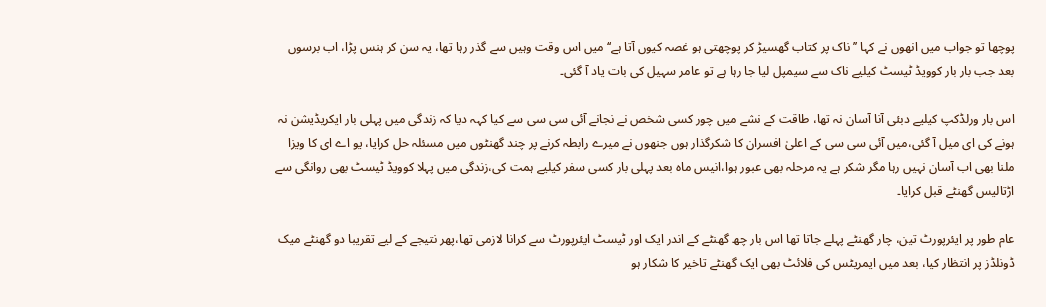پوچھا تو جواب میں انھوں نے کہا ’’ناک پر کتاب گھسیڑ کر پوچھتی ہو غصہ کیوں آتا ہے‘‘ میں اس وقت وہیں سے گذر رہا تھا، یہ سن کر ہنس پڑا، اب برسوں بعد جب بار بار کوویڈ ٹیسٹ کیلیے ناک سے سیمپل لیا جا رہا ہے تو عامر سہیل کی بات یاد آ گئی۔

اس بار ورلڈکپ کیلیے دبئی آنا آسان نہ تھا، طاقت کے نشے میں چور کسی شخص نے نجانے آئی سی سی سے کیا کہہ دیا کہ زندگی میں پہلی بار ایکریڈیشن نہ ہونے کی ای میل آ گئی،میں آئی سی سی کے اعلیٰ افسران کا شکرگذار ہوں جنھوں نے میرے رابطہ کرنے پر چند گھنٹوں میں مسئلہ حل کرایا، یو اے ای کا ویزا ملنا بھی اب آسان نہیں رہا مگر شکر ہے یہ مرحلہ بھی عبور ہوا،انیس ماہ بعد پہلی بار کسی سفر کیلیے ہمت کی،زندگی میں پہلا کوویڈ ٹیسٹ بھی روانگی سے اڑتالیس گھنٹے قبل کرایا۔

عام طور پر ایئرپورٹ تین، چار گھنٹے پہلے جاتا تھا اس بار چھ گھنٹے کے اندر ایک اور ٹیسٹ ایئرپورٹ سے کرانا لازمی تھا،پھر نتیجے کے لیے تقریبا دو گھنٹے میک ڈونلڈز پر انتظار کیا، بعد میں ایمریٹس کی فلائٹ بھی ایک گھنٹے تاخیر کا شکار ہو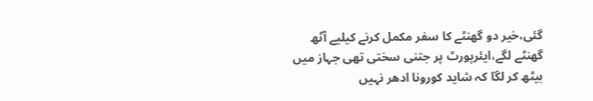گئی،خیر دو گھنٹے کا سفر مکمل کرنے کیلیے آٹھ گھنٹے لگے،ایئرپورٹ پر جتنی سختی تھی جہاز میں بیٹھ کر لگا کہ شاید کورونا ادھر نہیں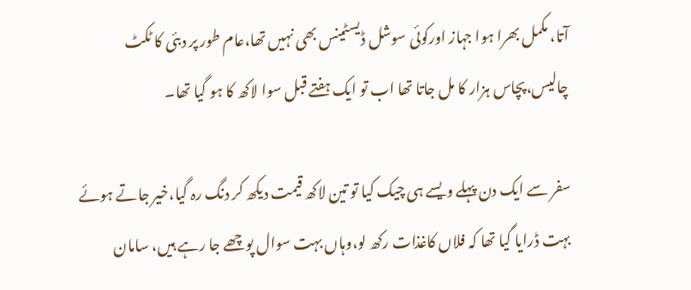آتا، مکمل بھرا ہوا جہاز اورکوئی سوشل ڈیسٹینس بھی نہیں تھا،عام طور پر دبئی کا ٹکٹ چالیس،پچاس ہزار کا مل جاتا تھا اب تو ایک ہفتے قبل سوا لاکھ کا ہو گیا تھا۔

سفر سے ایک دن پہلے ویسے ہی چیک کیا تو تین لاکھ قیمت دیکھ کر دنگ رہ گیا،خیر جاتے ہوئے بہت ڈرایا گیا تھا کہ فلاں کاغذات رکھ لو،وہاں بہت سوال پوچھے جا رہے ہیں، سامان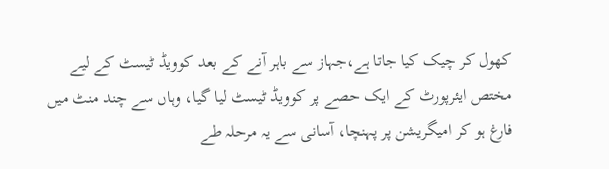کھول کر چیک کیا جاتا ہے،جہاز سے باہر آنے کے بعد کوویڈ ٹیسٹ کے لیے مختص ایئرپورٹ کے ایک حصے پر کوویڈ ٹیسٹ لیا گیا، وہاں سے چند منٹ میں فارغ ہو کر امیگریشن پر پہنچا، آسانی سے یہ مرحلہ طے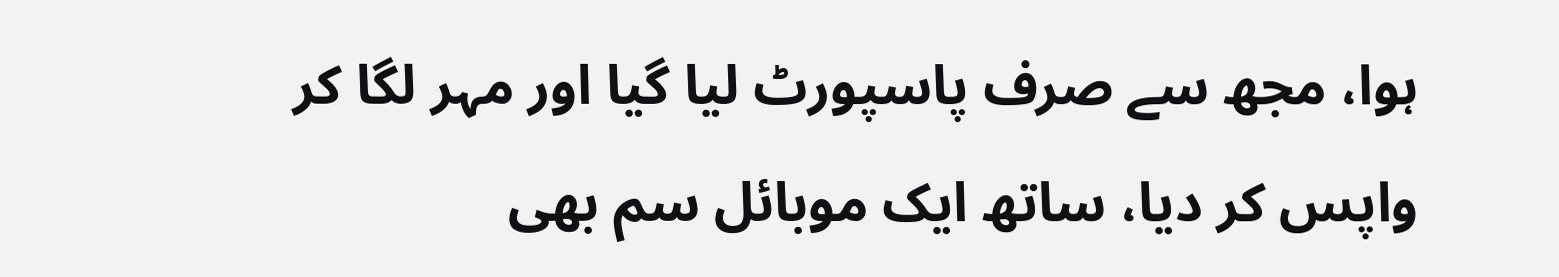ہوا، مجھ سے صرف پاسپورٹ لیا گیا اور مہر لگا کر واپس کر دیا، ساتھ ایک موبائل سم بھی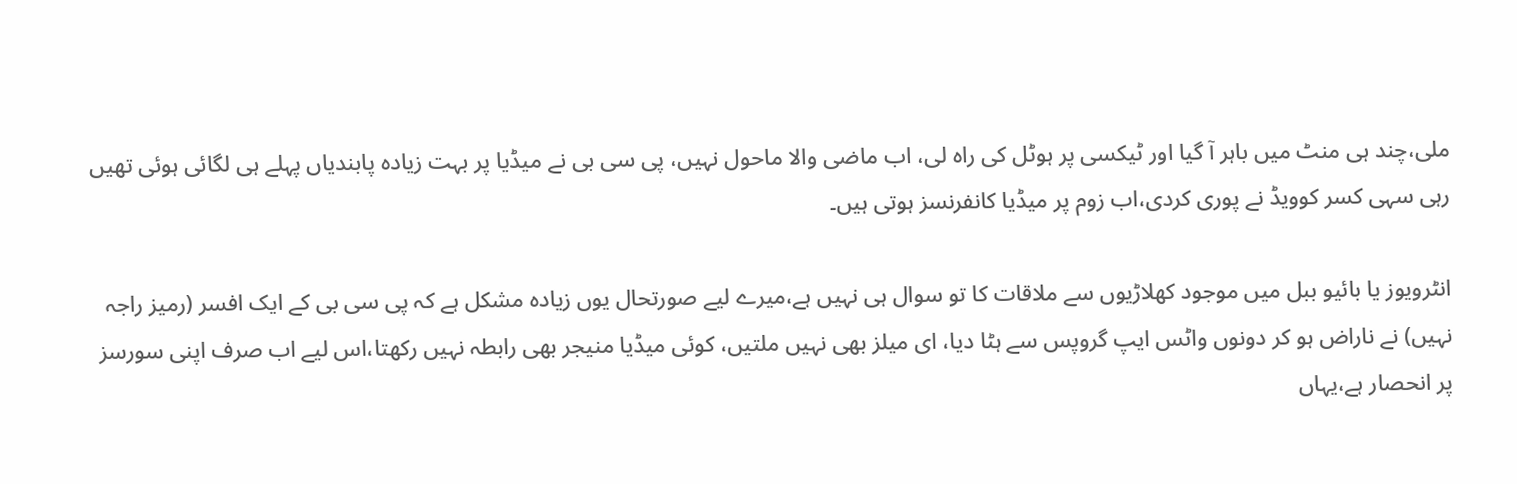ملی،چند ہی منٹ میں باہر آ گیا اور ٹیکسی پر ہوٹل کی راہ لی، اب ماضی والا ماحول نہیں، پی سی بی نے میڈیا پر بہت زیادہ پابندیاں پہلے ہی لگائی ہوئی تھیں رہی سہی کسر کوویڈ نے پوری کردی،اب زوم پر میڈیا کانفرنسز ہوتی ہیں۔

انٹرویوز یا بائیو ببل میں موجود کھلاڑیوں سے ملاقات کا تو سوال ہی نہیں ہے،میرے لیے صورتحال یوں زیادہ مشکل ہے کہ پی سی بی کے ایک افسر (رمیز راجہ نہیں) نے ناراض ہو کر دونوں واٹس ایپ گروپس سے ہٹا دیا، ای میلز بھی نہیں ملتیں، کوئی میڈیا منیجر بھی رابطہ نہیں رکھتا،اس لیے اب صرف اپنی سورسز پر انحصار ہے،یہاں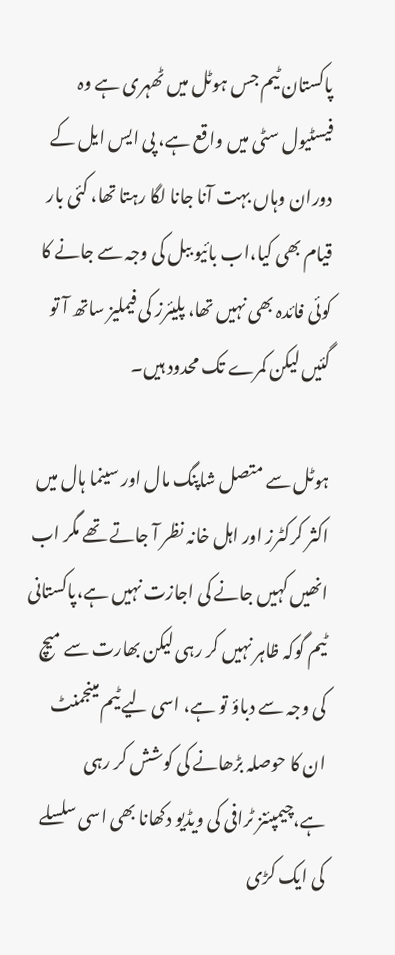پاکستان ٹیم جس ہوٹل میں ٹھہری ہے وہ فیسٹیول سٹی میں واقع ہے، پی ایس ایل کے دوران وہاں بہت آنا جانا لگا رہتا تھا، کئی بار قیام بھی کیا،اب بائیو ببل کی وجہ سے جانے کا کوئی فائدہ بھی نہیں تھا، پلیئرز کی فیملیز ساتھ آ تو گئیں لیکن کمرے تک محدود ہیں۔

ہوٹل سے متصل شاپنگ مال اور سینما ہال میں اکثر کرکٹرز اور اہل خانہ نظر آ جاتے تھے مگر اب انھیں کہیں جانے کی اجازت نہیں ہے،پاکستانی ٹیم گوکہ ظاہر نہیں کر رہی لیکن بھارت سے میچ کی وجہ سے دباؤ تو ہے، اسی لیے ٹیم مینجمنٹ ان کا حوصلہ بڑھانے کی کوشش کر رہی ہے،چیمپئنز ٹرافی کی ویڈیو دکھانا بھی اسی سلسلے کی ایک کڑی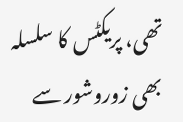تھی، پریکٹس کا سلسلہ بھی زوروشور سے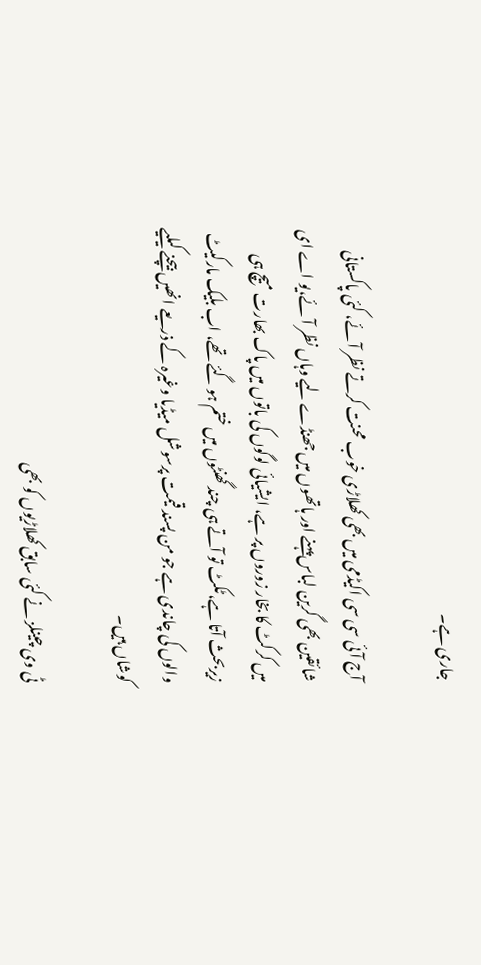جاری ہے۔

آج آئی سی سی اکیڈمی میں بھی کھلاڑی خوب محنت کرتے نظر آئے، کئی پاکستانی شائقین بھی گرین لباس پہنے اور ہاتھوں میں جھنڈے لیے وہاں نظر آئے،یو اے ای میں کرکٹ کا بخار زوروں پر ہے، ایشیائی لوگوں کی باتوں میں پاک بھارت میچ ہی زیربحث آتا ہے،ٹکٹ تو آتے ہی چند گھنٹوں میں ختم ہو گئے تھے، اب بلیک مارکیٹ والوں کی چاندی ہے جو من پسند قیمت پرسوشل میڈیا وغیرہ کے ذریعے انھیں بیچنے کیلیے کوشاں ہیں۔

ٹی وی چینلز نے کئی سابق کھلاڑیوں کو بھی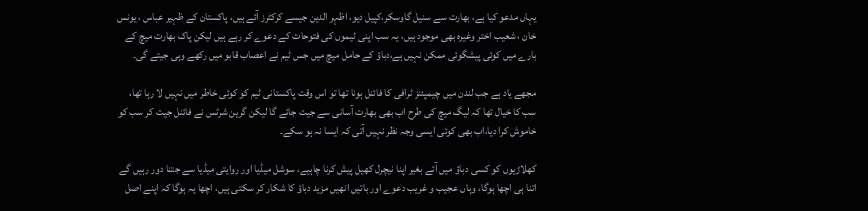یہاں مدعو کیا ہے، بھارت سے سنیل گاوسکر،کپیل دیو، اظہر الدین جیسے کرکٹرز آئے ہیں، پاکستان کے ظہیر عباس ، یونس خان ، شعیب اختر وغیرہ بھی موجود ہیں، یہ سب اپنی ٹیموں کی فتوحات کے دعوے کر رہے ہیں لیکن پاک بھارت میچ کے بارے میں کوئی پیشگوئی ممکن نہیں ہے،دباؤ کے حامل میچ میں جس ٹیم نے اعصاب قابو میں رکھے وہی جیتے گی۔

مجھے یاد ہے جب لندن میں چیمپئنز ٹرافی کا فائنل ہونا تھا تو اس وقت پاکستانی ٹیم کو کوئی خاطر میں نہیں لا رہا تھا، سب کا خیال تھا کہ لیگ میچ کی طرح اب بھی بھارت آسانی سے جیت جائے گا لیکن گرین شرٹس نے فائنل جیت کر سب کو خاموش کرا دیا،اب بھی کوئی ایسی وجہ نظر نہیں آتی کہ ایسا نہ ہو سکے۔

کھلاڑیوں کو کسی دباؤ میں آئے بغیر اپنا نیچرل کھیل پیش کرنا چاہیے، سوشل میڈیا اور روایتی میڈیا سے جتنا دور رہیں گے اتنا ہی اچھا ہوگا، وہاں عجیب و غریب دعوے اور باتیں انھیں مزید دباؤ کا شکار کر سکتی ہیں، اچھا یہ ہوگا کہ اپنے اصل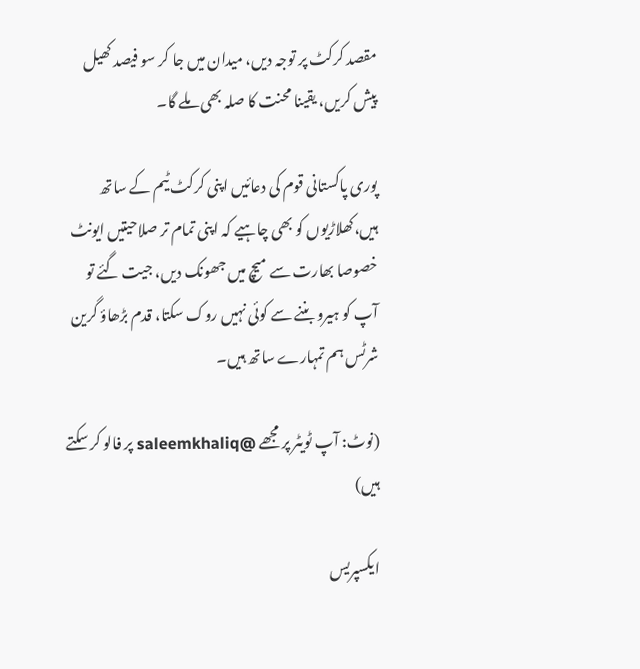مقصد کرکٹ پر توجہ دیں، میدان میں جا کر سو فیصد کھیل پیش کریں، یقینا محنت کا صلہ بھی ملے گا۔

پوری پاکستانی قوم کی دعائیں اپنی کرکٹ ٹیم کے ساتھ ہیں،کھلاڑیوں کو بھی چاہیے کہ اپنی تمام تر صلاحیتیں ایونٹ خصوصا بھارت سے میچ میں جھونک دیں، جیت گئے تو آپ کو ہیرو بننے سے کوئی نہیں روک سکتا، قدم بڑھاؤ گرین شرٹس ہم تمہارے ساتھ ہیں۔

(نوٹ: آپ ٹویٹر پر مجھے @saleemkhaliq پر فالو کر سکتے ہیں)

ایکسپریس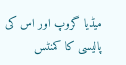میڈیا گروپ اور اس کی پالیسی کا کمنٹس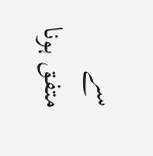سے متفق ہونا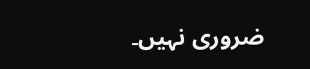ضروری نہیں۔